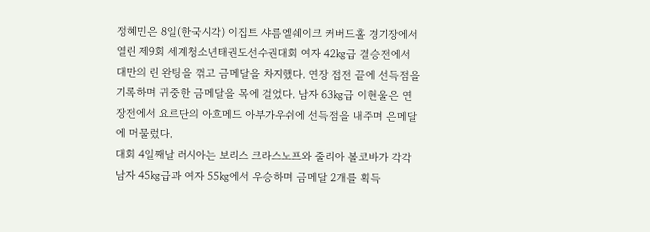정혜민은 8일(한국시각) 이집트 샤름엘쉐이크 커버드홀 경기장에서 열린 제9회 세계청소년태권도선수권대회 여자 42㎏급 결승전에서 대만의 린 완팅을 꺾고 금메달을 차지했다. 연장 접전 끝에 선득점을 기록하며 귀중한 금메달을 목에 걸었다. 남자 63㎏급 이현울은 연장전에서 요르단의 아흐메드 아부가우쉬에 선득점을 내주며 은메달에 머물렀다.
대회 4일째날 러시아는 보리스 크라스노프와 줄리아 볼코바가 각각 남자 45㎏급과 여자 55㎏에서 우승하며 금메달 2개를 획득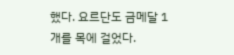했다. 요르단도 금메달 1개를 목에 걸었다.